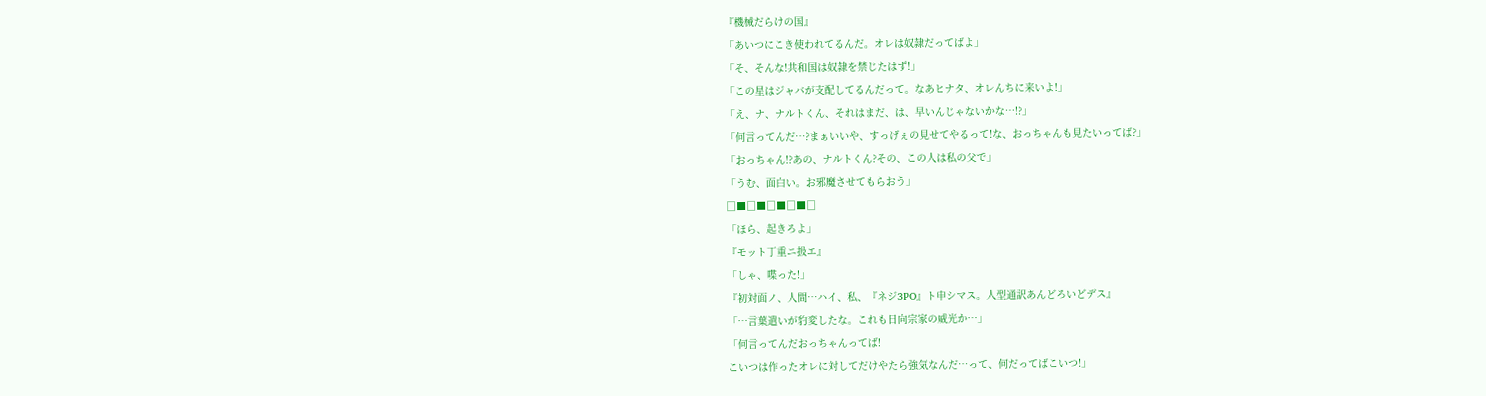『機械だらけの国』
「あいつにこき使われてるんだ。オレは奴隷だってばよ」
「そ、そんな!共和国は奴隷を禁じたはず!」
「この星はジャバが支配してるんだって。なあヒナタ、オレんちに来いよ!」
「え、ナ、ナルトくん、それはまだ、は、早いんじゃないかな…!?」
「何言ってんだ…?まぁいいや、すっげぇの見せてやるって!な、おっちゃんも見たいってば?」
「おっちゃん!?あの、ナルトくん?その、この人は私の父で」
「うむ、面白い。お邪魔させてもらおう」
□■□■□■□■□
「ほら、起きろよ」
『モット丁重ニ扱エ』
「しゃ、喋った!」
『初対面ノ、人間…ハイ、私、『ネジ3PO』ト申シマス。人型通訳あんどろいどデス』
「…言葉遣いが豹変したな。これも日向宗家の威光か…」
「何言ってんだおっちゃんってば!
こいつは作ったオレに対してだけやたら強気なんだ…って、何だってばこいつ!」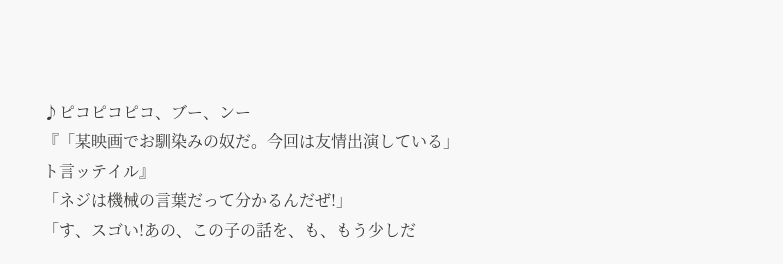♪ピコピコピコ、ブー、ンー
『「某映画でお馴染みの奴だ。今回は友情出演している」ト言ッテイル』
「ネジは機械の言葉だって分かるんだぜ!」
「す、スゴい!あの、この子の話を、も、もう少しだ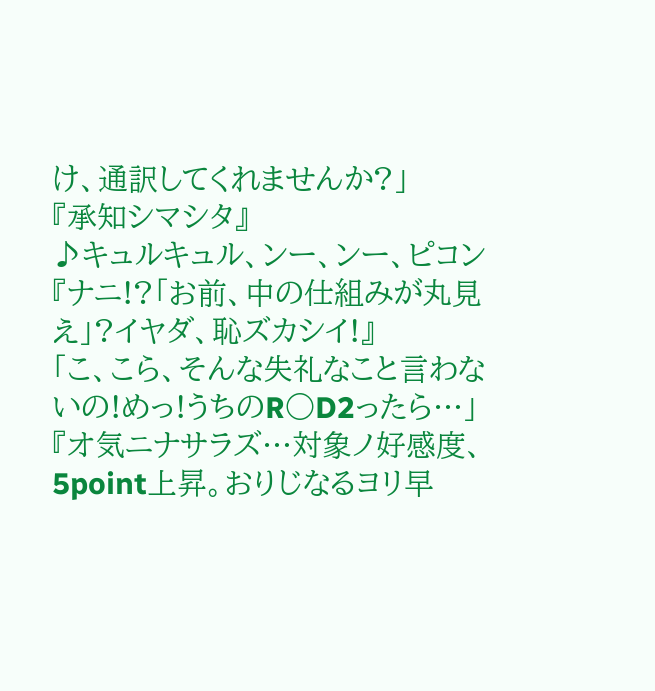け、通訳してくれませんか?」
『承知シマシタ』
♪キュルキュル、ンー、ンー、ピコン
『ナニ!?「お前、中の仕組みが丸見え」?イヤダ、恥ズカシイ!』
「こ、こら、そんな失礼なこと言わないの!めっ!うちのR○D2ったら…」
『オ気ニナサラズ…対象ノ好感度、5point上昇。おりじなるヨリ早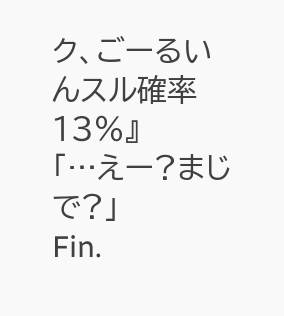ク、ごーるいんスル確率13%』
「…えー?まじで?」
Fin.